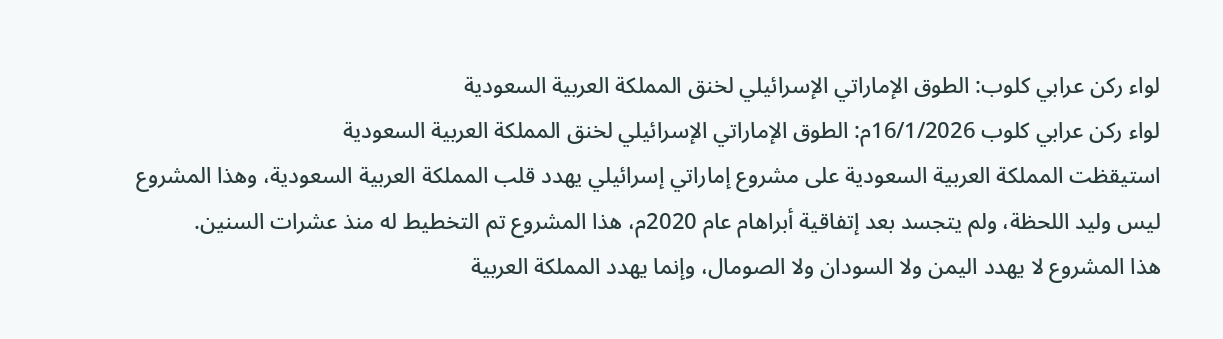لواء ركن عرابي كلوب: الطوق الإماراتي الإسرائيلي لخنق المملكة العربية السعودية
لواء ركن عرابي كلوب 16/1/2026م: الطوق الإماراتي الإسرائيلي لخنق المملكة العربية السعودية
استيقظت المملكة العربية السعودية على مشروع إماراتي إسرائيلي يهدد قلب المملكة العربية السعودية، وهذا المشروع ليس وليد اللحظة، ولم يتجسد بعد إتفاقية أبراهام عام 2020م، هذا المشروع تم التخطيط له منذ عشرات السنين.
هذا المشروع لا يهدد اليمن ولا السودان ولا الصومال، وإنما يهدد المملكة العربية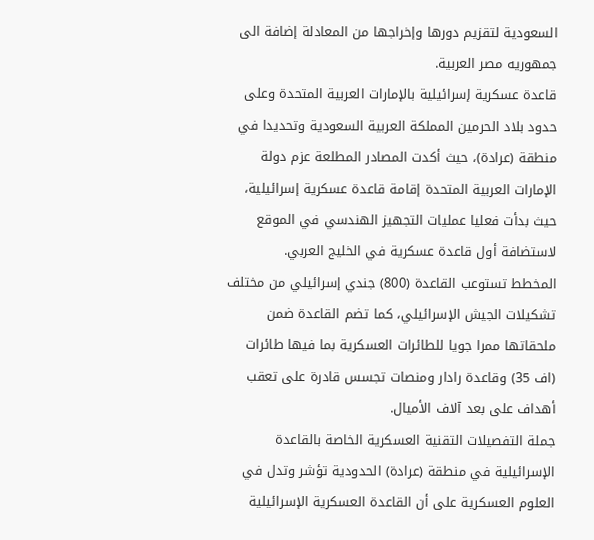السعودية لتقزيم دورها وإخراجها من المعادلة إضافة الى جمهوريه مصر العربية.
قاعدة عسكرية إسرائيلية بالإمارات العربية المتحدة وعلى حدود بلاد الحرمين المملكة العربية السعودية وتحديدا في منطقة (عرادة)، حيث أكدت المصادر المطلعة عزم دولة الإمارات العربية المتحدة إقامة قاعدة عسكرية إسرائيلية، حيث بدأت فعليا عمليات التجهيز الهندسي في الموقع لاستضافة أول قاعدة عسكرية في الخليج العربي.
المخطط تستوعب القاعدة (800) جندي إسرائيلي من مختلف تشكيلات الجيش الإسرائيلي، كما تضم القاعدة ضمن ملحقاتها ممرا جويا للطائرات العسكرية بما فيها طائرات (اف 35) وقاعدة رادار ومنصات تجسس قادرة على تعقب أهداف على بعد آلاف الأميال.
جملة التفصيلات التقنية العسكرية الخاصة بالقاعدة الإسرائيلية في منطقة (عرادة) الحدودية تؤشر وتدل في العلوم العسكرية على أن القاعدة العسكرية الإسرائيلية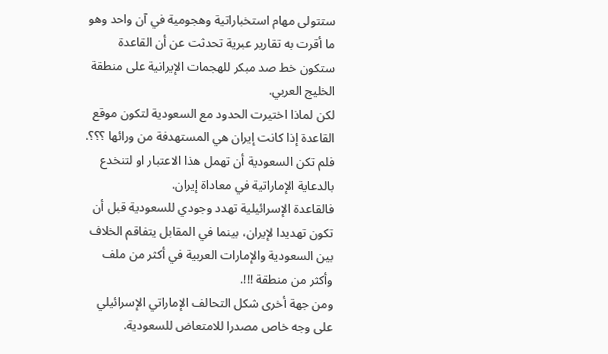ستتولى مهام استخباراتية وهجومية في آن واحد وهو ما أقرت به تقارير عبرية تحدثت عن أن القاعدة ستكون خط صد مبكر للهجمات الإيرانية على منطقة الخليج العربي.
لكن لماذا اختيرت الحدود مع السعودية لتكون موقع القاعدة إذا كانت إيران هي المستهدفة من ورائها ؟؟؟.
فلم تكن السعودية أن تهمل هذا الاعتبار او لتنخدع بالدعاية الإماراتية في معاداة إيران.
فالقاعدة الإسرائيلية تهدد وجودي للسعودية قبل أن تكون تهديدا لإيران، بينما في المقابل يتفاقم الخلاف بين السعودية والإمارات العربية في أكثر من ملف وأكثر من منطقة !!!.
ومن جهة أخرى شكل التحالف الإماراتي الإسرائيلي على وجه خاص مصدرا للامتعاض للسعودية.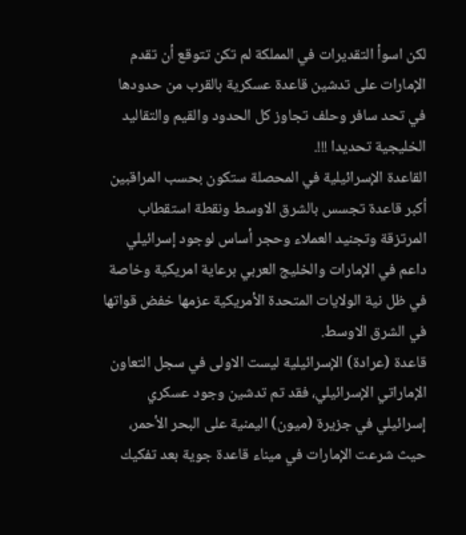لكن اسوأ التقديرات في المملكة لم تكن تتوقع أن تقدم الإمارات على تدشين قاعدة عسكرية بالقرب من حدودها في تحد سافر وحلف تجاوز كل الحدود والقيم والتقاليد الخليجية تحديدا !!!.
القاعدة الإسرائيلية في المحصلة ستكون بحسب المراقبين أكبر قاعدة تجسس بالشرق الاوسط ونقطة استقطاب المرتزقة وتجنيد العملاء وحجر أساس لوجود إسرائيلي داعم في الإمارات والخليج العربي برعاية امريكية وخاصة في ظل نية الولايات المتحدة الأمريكية عزمها خفض قواتها في الشرق الاوسط.
قاعدة (عرادة) الإسرائيلية ليست الاولى في سجل التعاون الإماراتي الإسرائيلي، فقد تم تدشين وجود عسكري إسرائيلي في جزيرة (ميون) اليمنية على البحر الأحمر، حيث شرعت الإمارات في ميناء قاعدة جوية بعد تفكيك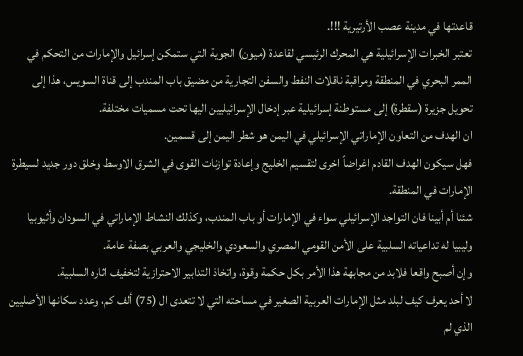قاعدتها في مدينة عصب الأرتيرية !!!.
تعتبر الخبرات الإسرائيلية هي المحرك الرئيسي لقاعدة (ميون) الجوية التي ستمكن إسرائيل والإمارات من التحكم في الممر البحري في المنطقة ومراقبة ناقلات النفط والسفن التجارية من مضيق باب المندب إلى قناة السويس، هذا إلى تحويل جزيرة (سقطرة) إلى مستوطنة إسرائيلية عبر إدخال الإسرائيليين اليها تحت مسميات مختلفة.
ان الهدف من التعاون الإماراتي الإسرائيلي في اليمن هو شطر اليمن إلى قسمين.
فهل سيكون الهدف القادم اغراضاً اخرى لتقسيم الخليج وإعادة توازنات القوى في الشرق الاوسط وخلق دور جديد لسيطرة الإمارات في المنطقة.
شئنا أم أبينا فان التواجد الإسرائيلي سواء في الإمارات أو باب المندب، وكذلك النشاط الإماراتي في السودان وأثيوبيا وليبيا له تداعياته السلبية على الأمن القومي المصري والسعودي والخليجي والعربي بصفة عامة.
وإن أصبح واقعا فلابد من مجابهة هذا الأمر بكل حكمة وقوة، واتخاذ التدابير الاحترازية لتخفيف اثاره السلبية.
لا أحد يعرف كيف لبلد مثل الإمارات العربية الصغير في مساحته التي لا تتعدى ال (75) ألف كم، وعدد سكانها الأصليين الذي لم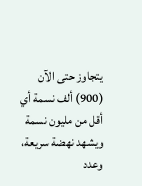يتجاوز حتى الآن (900) ألف نسمة أي أقل من مليون نسمة ويشهد نهضة سريعة، وعدد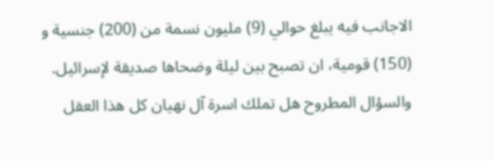الاجانب فيه يبلغ حوالي (9) مليون نسمة من (200) جنسية و (150) قومية، ان تصبح بين ليلة وضحاها صديقة لإسرائيل.
والسؤال المطروح هل تملك اسرة آل نهيان كل هذا العقل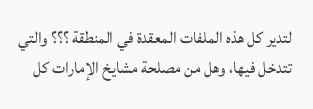لتدير كل هذه الملفات المعقدة في المنطقة ؟؟؟ والتي تتدخل فيها، وهل من مصلحة مشايخ الإمارات كل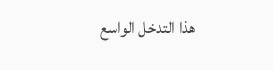هذا التدخل الواسع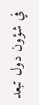في شؤون دول تبعد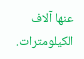عنها آلاف الكيلومترات.